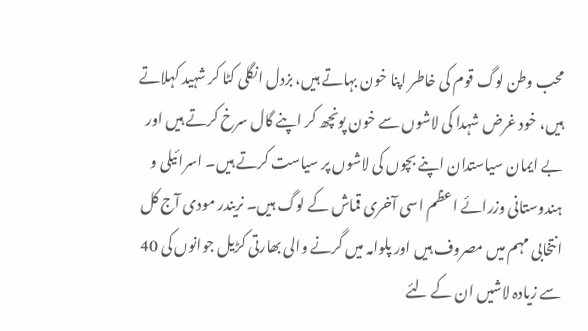محب وطن لوگ قوم کی خاطر اپنا خون بہاتے ہیں، بزدل انگلی کٹا کر شہید کہلاتے ہیں، خود غرض شہدا کی لاشوں سے خون پونچھ کر اپنے گال سرخ کرتے ہیں اور بے ایمان سیاستدان اپنے بچوں کی لاشوں پر سیاست کرتے ہیں۔ اسرائیلی و ہندوستانی وزرائے اعظم اسی آخری قماش کے لوگ ہیں۔ نریندر مودی آج کل انتخابی مہم میں مصروف ہیں اور پلوامہ میں گرنے والی بھارتی کڑیل جوانوں کی 40 سے زیادہ لاشیں ان کے لئے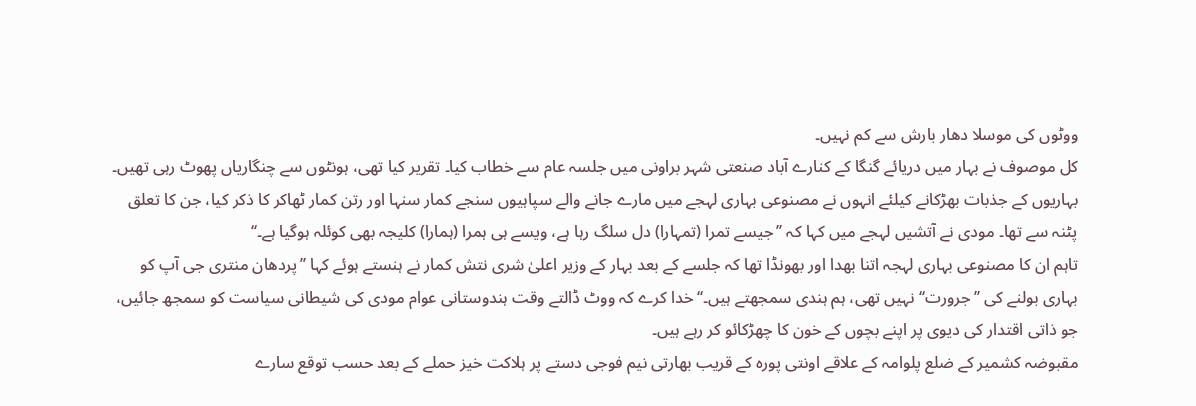ووٹوں کی موسلا دھار بارش سے کم نہیں۔
کل موصوف نے بہار میں دریائے گنگا کے کنارے آباد صنعتی شہر براونی میں جلسہ عام سے خطاب کیا۔ تقریر کیا تھی، ہونٹوں سے چنگاریاں پھوٹ رہی تھیں۔ بہاریوں کے جذبات بھڑکانے کیلئے انہوں نے مصنوعی بہاری لہجے میں مارے جانے والے سپاہیوں سنجے کمار سنہا اور رتن کمار ٹھاکر کا ذکر کیا، جن کا تعلق پٹنہ سے تھا۔ مودی نے آتشیں لہجے میں کہا کہ ’’جیسے تمرا (تمہارا) دل سلگ رہا ہے، ویسے ہی ہمرا (ہمارا) کلیجہ بھی کوئلہ ہوگیا ہے۔‘‘
تاہم ان کا مصنوعی بہاری لہجہ اتنا بھدا اور بھونڈا تھا کہ جلسے کے بعد بہار کے وزیر اعلیٰ شری نتش کمار نے ہنستے ہوئے کہا ’’پردھان منتری جی آپ کو بہاری بولنے کی ’’جرورت‘‘ نہیں تھی، ہم ہندی سمجھتے ہیں۔‘‘ خدا کرے کہ ووٹ ڈالتے وقت ہندوستانی عوام مودی کی شیطانی سیاست کو سمجھ جائیں، جو ذاتی اقتدار کی دیوی پر اپنے بچوں کے خون کا چھڑکائو کر رہے ہیں۔
مقبوضہ کشمیر کے ضلع پلوامہ کے علاقے اونتی پورہ کے قریب بھارتی نیم فوجی دستے پر ہلاکت خیز حملے کے بعد حسب توقع سارے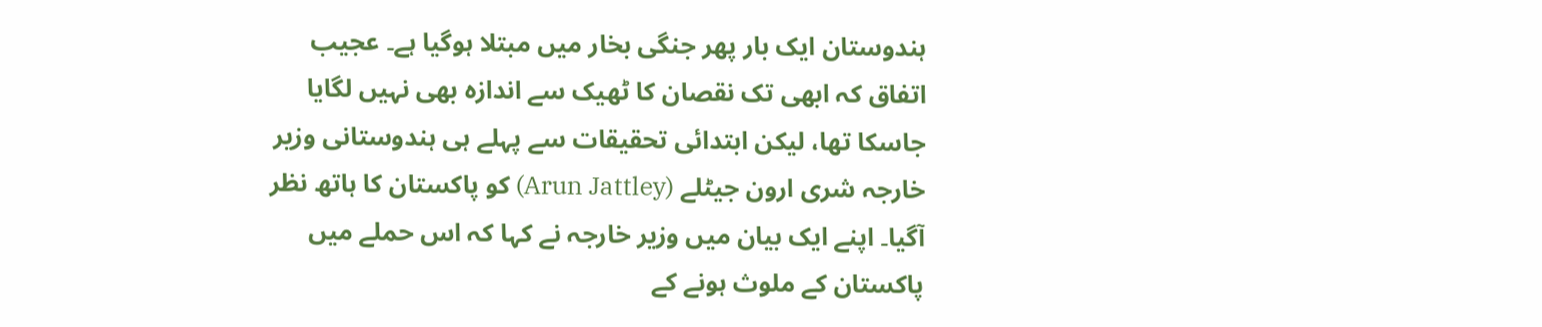ہندوستان ایک بار پھر جنگی بخار میں مبتلا ہوگیا ہے۔ عجیب اتفاق کہ ابھی تک نقصان کا ٹھیک سے اندازہ بھی نہیں لگایا جاسکا تھا، لیکن ابتدائی تحقیقات سے پہلے ہی ہندوستانی وزیر خارجہ شری ارون جیٹلے (Arun Jattley) کو پاکستان کا ہاتھ نظر آگیا۔ اپنے ایک بیان میں وزیر خارجہ نے کہا کہ اس حملے میں پاکستان کے ملوث ہونے کے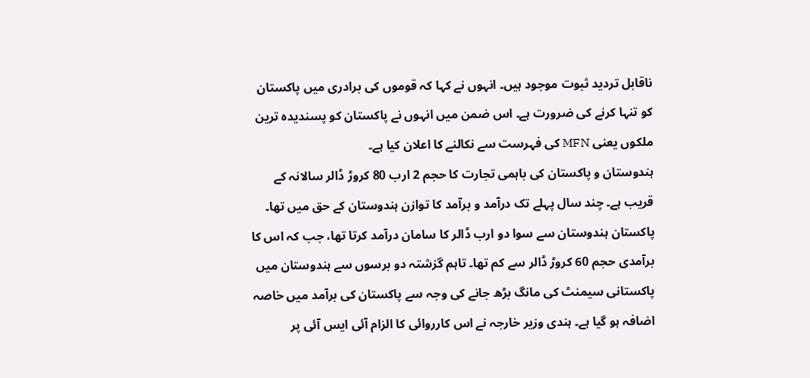ناقابل تردید ثبوت موجود ہیں۔ انہوں نے کہا کہ قوموں کی برادری میں پاکستان کو تنہا کرنے کی ضرورت ہے۔ اس ضمن میں انہوں نے پاکستان کو پسندیدہ ترین ملکوں یعنی MFN کی فہرست سے نکالنے کا اعلان کیا ہے۔
ہندوستان و پاکستان کی باہمی تجارت کا حجم 2 ارب 80 کروڑ ڈالر سالانہ کے قریب ہے۔ چند سال پہلے تک درآمد و برآمد کا توازن ہندوستان کے حق میں تھا۔ پاکستان ہندوستان سے سوا دو ارب ڈالر کا سامان درآمد کرتا تھا، جب کہ اس کا برآمدی حجم 60 کروڑ ڈالر سے کم تھا۔ تاہم گزشتہ دو برسوں سے ہندوستان میں پاکستانی سیمنٹ کی مانگ بڑھ جانے کی وجہ سے پاکستان کی برآمد میں خاصہ اضافہ ہو گیا ہے۔ ہندی وزیر خارجہ نے اس کارروائی کا الزام آئی ایس آئی پر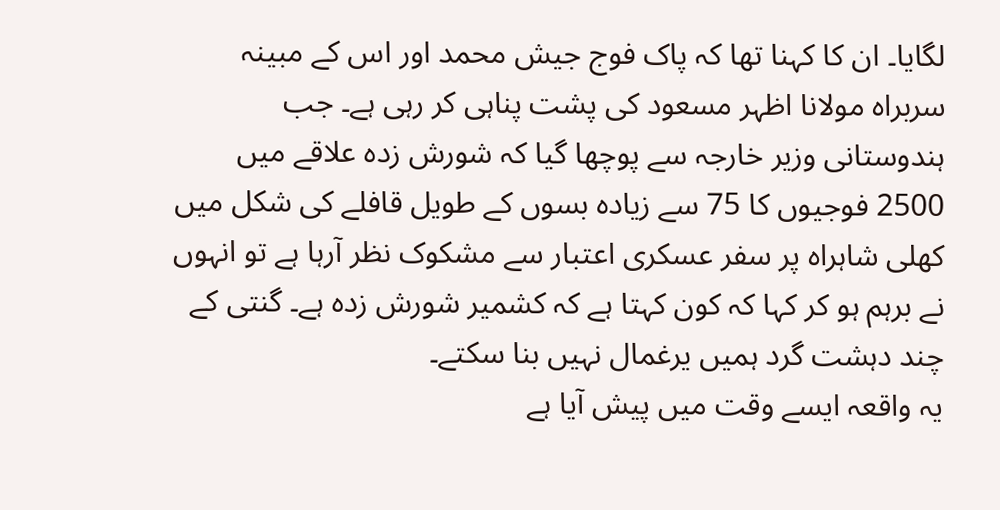لگایا۔ ان کا کہنا تھا کہ پاک فوج جیش محمد اور اس کے مبینہ سربراہ مولانا اظہر مسعود کی پشت پناہی کر رہی ہے۔ جب ہندوستانی وزیر خارجہ سے پوچھا گیا کہ شورش زدہ علاقے میں 2500 فوجیوں کا 75 سے زیادہ بسوں کے طویل قافلے کی شکل میں کھلی شاہراہ پر سفر عسکری اعتبار سے مشکوک نظر آرہا ہے تو انہوں نے برہم ہو کر کہا کہ کون کہتا ہے کہ کشمیر شورش زدہ ہے۔ گنتی کے چند دہشت گرد ہمیں یرغمال نہیں بنا سکتے۔
یہ واقعہ ایسے وقت میں پیش آیا ہے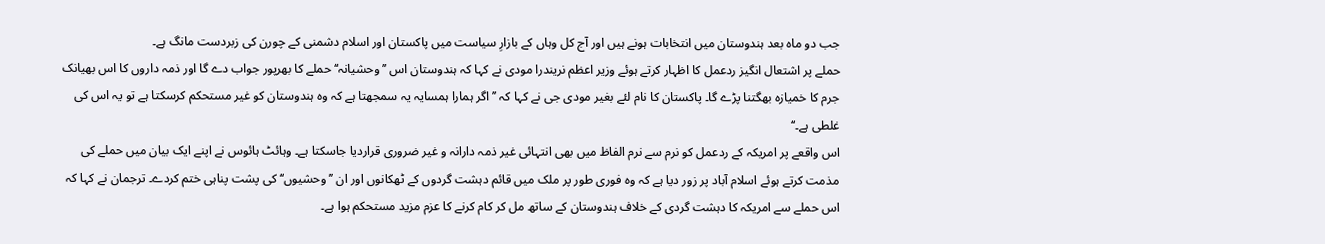جب دو ماہ بعد ہندوستان میں انتخابات ہونے ہیں اور آج کل وہاں کے بازارِ سیاست میں پاکستان اور اسلام دشمنی کے چورن کی زبردست مانگ ہے۔
حملے پر اشتعال انگیز ردعمل کا اظہار کرتے ہوئے وزیر اعظم نریندرا مودی نے کہا کہ ہندوستان اس ’’وحشیانہ‘‘ حملے کا بھرپور جواب دے گا اور ذمہ داروں کا اس بھیانک جرم کا خمیازہ بھگتنا پڑے گا۔ پاکستان کا نام لئے بغیر مودی جی نے کہا کہ ’’اگر ہمارا ہمسایہ یہ سمجھتا ہے کہ وہ ہندوستان کو غیر مستحکم کرسکتا ہے تو یہ اس کی غلطی ہے۔‘‘
اس واقعے پر امریکہ کے ردعمل کو نرم سے نرم الفاظ میں بھی انتہائی غیر ذمہ دارانہ و غیر ضروری قراردیا جاسکتا ہے۔ وہائٹ ہائوس نے اپنے ایک بیان میں حملے کی مذمت کرتے ہوئے اسلام آباد پر زور دیا ہے کہ وہ فوری طور پر ملک میں قائم دہشت گردوں کے ٹھکانوں اور ان ’’وحشیوں‘‘ کی پشت پناہی ختم کردے۔ ترجمان نے کہا کہ اس حملے سے امریکہ کا دہشت گردی کے خلاف ہندوستان کے ساتھ مل کر کام کرنے کا عزم مزید مستحکم ہوا ہے۔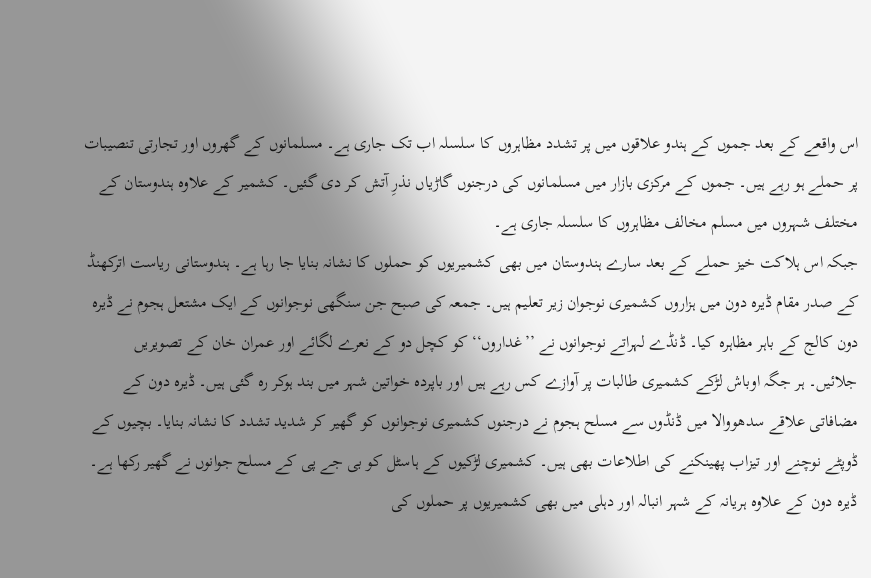اس واقعے کے بعد جموں کے ہندو علاقوں میں پر تشدد مظاہروں کا سلسلہ اب تک جاری ہے۔ مسلمانوں کے گھروں اور تجارتی تنصیبات پر حملے ہو رہے ہیں۔ جموں کے مرکزی بازار میں مسلمانوں کی درجنوں گاڑیاں نذرِ آتش کر دی گئیں۔ کشمیر کے علاوہ ہندوستان کے مختلف شہروں میں مسلم مخالف مظاہروں کا سلسلہ جاری ہے۔
جبکہ اس ہلاکت خیز حملے کے بعد سارے ہندوستان میں بھی کشمیریوں کو حملوں کا نشانہ بنایا جا رہا ہے۔ ہندوستانی ریاست اترکھنڈ کے صدر مقام ڈیرہ دون میں ہزاروں کشمیری نوجوان زیر تعلیم ہیں۔ جمعہ کی صبح جن سنگھی نوجوانوں کے ایک مشتعل ہجوم نے ڈیرہ دون کالج کے باہر مظاہرہ کیا۔ ڈنڈے لہراتے نوجوانوں نے ’’غداروں‘‘ کو کچل دو کے نعرے لگائے اور عمران خان کے تصویریں جلائیں۔ ہر جگہ اوباش لڑکے کشمیری طالبات پر آوازے کس رہے ہیں اور باپردہ خواتین شہر میں بند ہوکر رہ گئی ہیں۔ ڈیرہ دون کے مضافاتی علاقے سدھووالا میں ڈنڈوں سے مسلح ہجوم نے درجنوں کشمیری نوجوانوں کو گھیر کر شدید تشدد کا نشانہ بنایا۔ بچیوں کے ڈوپٹے نوچنے اور تیزاب پھینکنے کی اطلاعات بھی ہیں۔ کشمیری لڑکیوں کے ہاسٹل کو بی جے پی کے مسلح جوانوں نے گھیر رکھا ہے۔
ڈیرہ دون کے علاوہ ہریانہ کے شہر انبالہ اور دہلی میں بھی کشمیریوں پر حملوں کی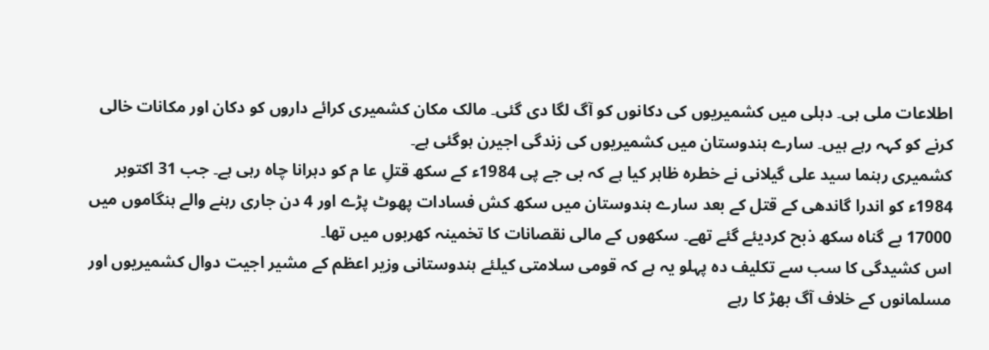اطلاعات ملی ہی۔ دہلی میں کشمیریوں کی دکانوں کو آگ لگا دی گئی۔ مالک مکان کشمیری کرائے داروں کو دکان اور مکانات خالی کرنے کو کہہ رہے ہیں۔ سارے ہندوستان میں کشمیریوں کی زندگی اجیرن ہوگئی ہے۔
کشمیری رہنما سید علی گیلانی نے خطرہ ظاہر کیا ہے کہ بی جے پی 1984ء کے سکھ قتلِ عا م کو دہرانا چاہ رہی ہے۔ جب 31 اکتوبر 1984ء کو اندرا گاندھی کے قتل کے بعد سارے ہندوستان میں سکھ کش فسادات پھوٹ پڑے اور 4 دن جاری رہنے والے ہنگاموں میں 17000 بے گناہ سکھ ذبح کردیئے گئے تھے۔ سکھوں کے مالی نقصانات کا تخمینہ کھربوں میں تھا۔
اس کشیدگی کا سب سے تکلیف دہ پہلو یہ ہے کہ قومی سلامتی کیلئے ہندوستانی وزیر اعظم کے مشیر اجیت دوال کشمیریوں اور مسلمانوں کے خلاف آگ بھڑ کا رہے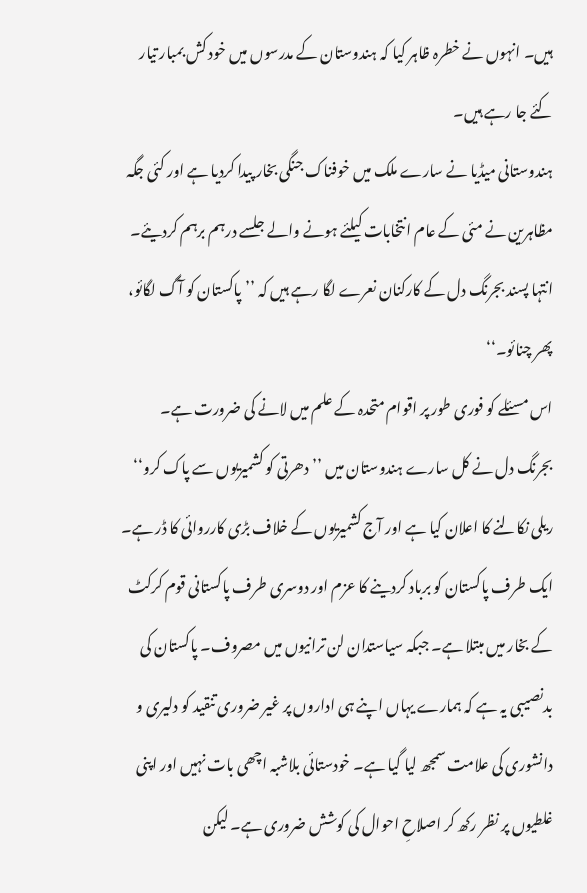ہیں۔ انہوں نے خطرہ ظاہر کیا کہ ہندوستان کے مدرسوں میں خود کش بمبار تیار کئے جا رہے ہیں۔
ہندوستانی میڈیا نے سارے ملک میں خوفناک جنگی بخار پیدا کردیا ہے اور کئی جگہ مظاہرین نے مئی کے عام انتخابات کیلئے ہونے والے جلسے درہم برہم کردیئے۔ انتہا پسند بجرنگ دل کے کارکنان نعرے لگا رہے ہیں کہ ’’پاکستان کو آگ لگائو، پھر چنائو۔‘‘
اس مسئلے کو فوری طور پر اقوام متحدہ کے علم میں لانے کی ضرورت ہے۔ بجرنگ دل نے کل سارے ہندوستان میں ’’دھرتی کو کشمیریوں سے پاک کرو‘‘ ریلی نکالنے کا اعلان کیا ہے اور آج کشمیریوں کے خلاف بڑی کارروائی کا ڈر ہے۔
ایک طرف پاکستان کو برباد کردینے کا عزم اور دوسری طرف پاکستانی قوم کرکٹ کے بخار میں مبتلا ہے۔ جبکہ سیاستدان لن ترانیوں میں مصروف۔ پاکستان کی بدنصیبی یہ ہے کہ ہمارے یہاں اپنے ہی اداروں پر غیر ضروری تنقید کو دلیری و دانشوری کی علامت سمجھ لیا گیا ہے۔ خودستائی بلاشبہ اچھی بات نہیں اور اپنی غلطیوں پر نظر رکھ کر اصلاحِ احوال کی کوشش ضروری ہے۔ لیکن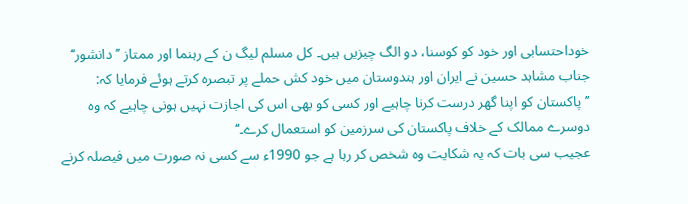خوداحتسابی اور خود کو کوسنا، دو الگ چیزیں ہیں۔ کل مسلم لیگ ن کے رہنما اور ممتاز ’’دانشور‘‘ جناب مشاہد حسین نے ایران اور ہندوستان میں خود کش حملے پر تبصرہ کرتے ہوئے فرمایا کہ:
’’پاکستان کو اپنا گھر درست کرنا چاہیے اور کسی کو بھی اس کی اجازت نہیں ہونی چاہیے کہ وہ دوسرے ممالک کے خلاف پاکستان کی سرزمین کو استعمال کرے۔‘‘
عجیب سی بات کہ یہ شکایت وہ شخص کر رہا ہے جو 1990ء سے کسی نہ صورت میں فیصلہ کرنے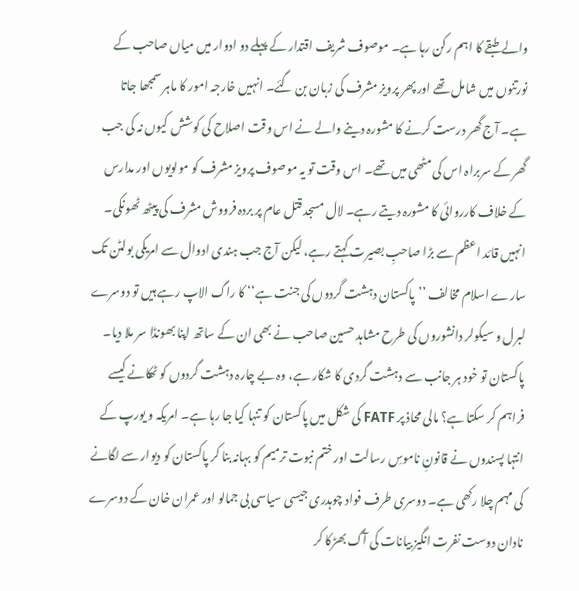والے طبقے کا اہم رکن رہا ہے۔ موصوف شریف اقتدار کے پہلے دو ادوار میں میاں صاحب کے نورتنوں میں شامل تھے اور پھر پرویز مشرف کی زبان بن گئے۔ انہیں خارجہ امور کا ماہر سمجھا جاتا ہے۔ آج گھر درست کرنے کا مشورہ دینے والے نے اس وقت اصلاح کی کوشش کیوں نہ کی جب گھر کے سربراہ اس کی مٹھی میں تھے۔ اس وقت تو یہ موصوف پرویز مشرف کو مولویوں اور مدارس کے خلاف کارروائی کا مشورہ دیتے رہے۔ لال مسجد قتل عام پر بردہ فرووش مشرف کی پیٹھ ٹھونکی۔ انہیں قائد اعظم سے بڑا صاحبِ بصیرت کہتے رہے، لیکن آج جب ہندی ادوال سے امریکی بولٹن تک سارے اسلام مخالف ’’پاکستان دہشت گردوں کی جنت ہے‘‘ کا راگ الاپ رہے ہیں تو دوسرے لبرل و سیکولر دانشوروں کی طرح مشاہد حسین صاحب نے بھی ان کے ساتھ اپنا بھونڈا سر ملا دیا۔
پاکستان تو خود ہر جانب سے دہشت گردی کا شکار ہے، وہ بے چارہ دہشت گردوں کو ٹھکانے کیسے فراہم کر سکتا ہے؟ مالی محاذ پر FATF کی شکل میں پاکستان کو تنہا کیا جا رہا ہے۔ امریکہ و یورپ کے انتہا پسندوں نے قانونِ ناموسِ رسالت اور ختم نبوت ترمیم کو بہانہ بنا کر پاکستان کو دیوار سے لگانے کی مہم چلا رکھی ہے۔ دوسری طرف فواد چوہدری جیسی سیاسی بی جمالو اور عمران خان کے دوسرے نادان دوست نفرت انگیز بیانات کی آگ بھڑکا کر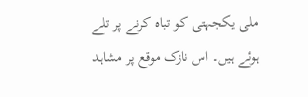ملی یکجہتی کو تباہ کرنے پر تلے ہوئے ہیں۔ اس نازک موقع پر مشاہد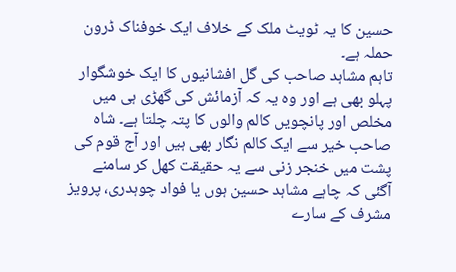حسین کا یہ ٹویٹ ملک کے خلاف ایک خوفناک ڈرون حملہ ہے۔
تاہم مشاہد صاحب کی گل افشانیوں کا ایک خوشگوار پہلو بھی ہے اور وہ یہ کہ آزمائش کی گھڑی ہی میں مخلص اور پانچویں کالم والوں کا پتہ چلتا ہے۔ شاہ صاحب خیر سے ایک کالم نگار بھی ہیں اور آج قوم کی پشت میں خنجر زنی سے یہ حقیقت کھل کر سامنے آگئی کہ چاہے مشاہد حسین ہوں یا فواد چوہدری، پرویز مشرف کے سارے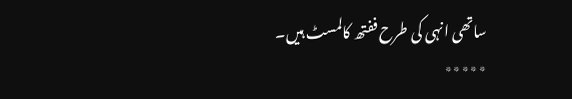ساتھی انہی کی طرح ففتھ کالمسٹ ہیں۔
٭٭٭٭٭